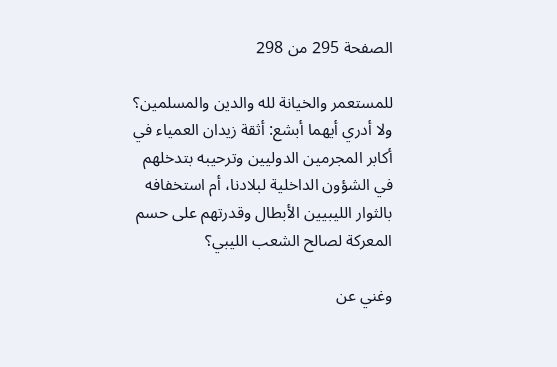الصفحة 295 من 298

للمستعمر والخيانة لله والدين والمسلمين؟ ولا أدري أيهما أبشع: أثقة زيدان العمياء في أكابر المجرمين الدوليين وترحيبه بتدخلهم في الشؤون الداخلية لبلادنا، أم استخفافه بالثوار الليبيين الأبطال وقدرتهم على حسم المعركة لصالح الشعب الليبي؟

وغني عن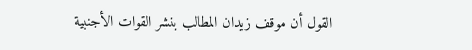القول أن موقف زيدان المطالب بنشر القوات الأجنبية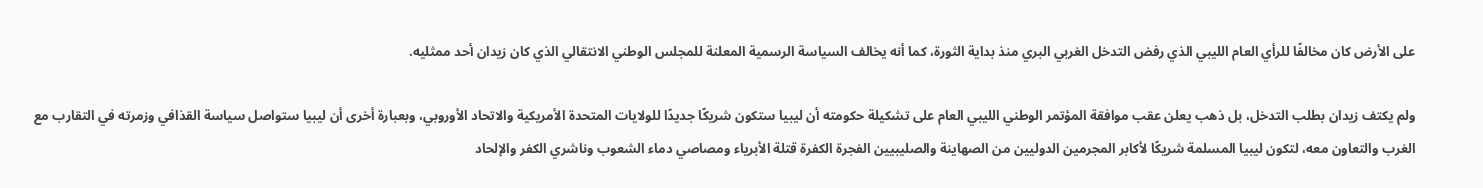على الأرض كان مخالفًا للرأي العام الليبي الذي رفض التدخل الغربي البري منذ بداية الثورة، كما أنه يخالف السياسة الرسمية المعلنة للمجلس الوطني الانتقالي الذي كان زيدان أحد ممثليه.

ولم يكتف زيدان بطلب التدخل، بل ذهب يعلن عقب موافقة المؤتمر الوطني الليبي العام على تشكيلة حكومته أن ليبيا ستكون شريكًا جديدًا للولايات المتحدة الأمريكية والاتحاد الأوروبي، وبعبارة أخرى أن ليبيا ستواصل سياسة القذافي وزمرته في التقارب مع الغرب والتعاون معه، لتكون ليبيا المسلمة شريكًا لأكابر المجرمين الدوليين من الصهاينة والصليبيين الفجرة الكفرة قتلة الأبرياء ومصاصي دماء الشعوب وناشري الكفر والإلحاد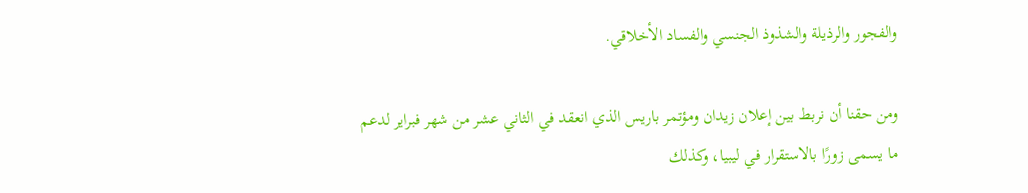والفجور والرذيلة والشذوذ الجنسي والفساد الأخلاقي.

ومن حقنا أن نربط بين إعلان زيدان ومؤتمر باريس الذي انعقد في الثاني عشر من شهر فبراير لدعم ما يسمى زورًا بالاستقرار في ليبيا، وكذلك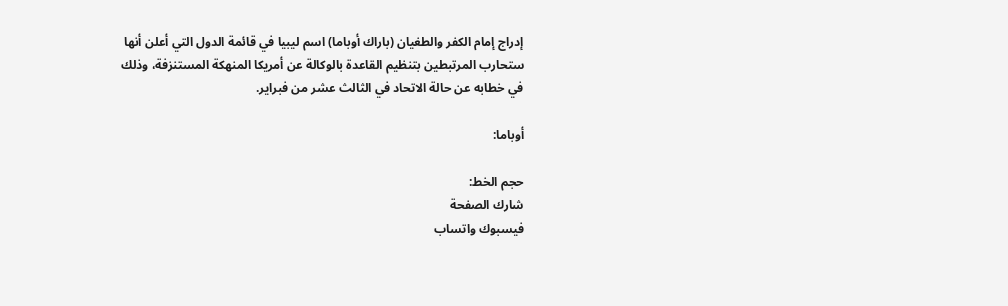إدراج إمام الكفر والطغيان (باراك أوباما) اسم ليبيا في قائمة الدول التي أعلن أنها ستحارب المرتبطين بتنظيم القاعدة بالوكالة عن أمريكا المنهكة المستنزفة، وذلك في خطابه عن حالة الاتحاد في الثالث عشر من فبراير.

أوباما:

حجم الخط:
شارك الصفحة
فيسبوك واتساب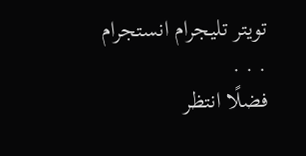تويتر تليجرام انستجرام
. . .
فضلًا انتظر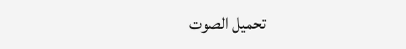تحميل الصوت